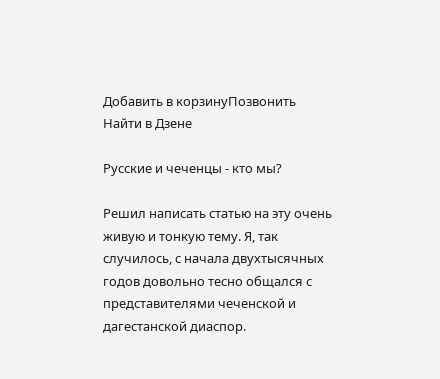Добавить в корзинуПозвонить
Найти в Дзене

Русские и чеченцы - кто мы?

Решил написать статью на эту очень живую и тонкую тему. Я, так случилось, с начала двухтысячных годов довольно тесно общался с представителями чеченской и дагестанской диаспор.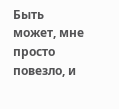Быть может, мне просто повезло, и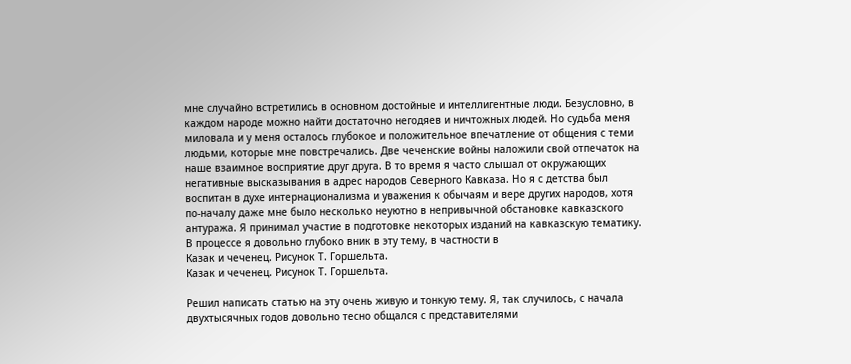мне случайно встретились в основном достойные и интеллигентные люди. Безусловно, в каждом народе можно найти достаточно негодяев и ничтожных людей. Но судьба меня миловала и у меня осталось глубокое и положительное впечатление от общения с теми людьми, которые мне повстречались. Две чеченские войны наложили свой отпечаток на наше взаимное восприятие друг друга. В то время я часто слышал от окружающих негативные высказывания в адрес народов Северного Кавказа. Но я с детства был воспитан в духе интернационализма и уважения к обычаям и вере других народов, хотя по-началу даже мне было несколько неуютно в непривычной обстановке кавказского антуража. Я принимал участие в подготовке некоторых изданий на кавказскую тематику. В процессе я довольно глубоко вник в эту тему, в частности в
Казак и чеченец. Рисунок Т. Горшельта.
Казак и чеченец. Рисунок Т. Горшельта.

Решил написать статью на эту очень живую и тонкую тему. Я, так случилось, с начала двухтысячных годов довольно тесно общался с представителями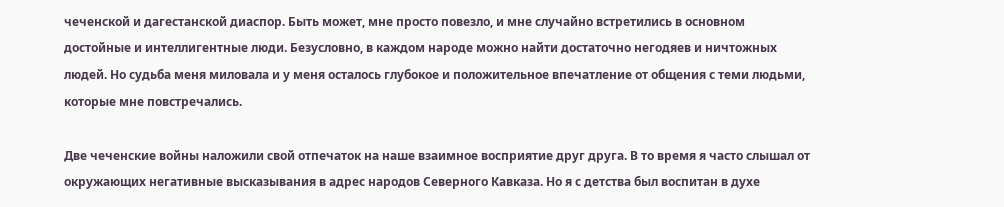чеченской и дагестанской диаспор. Быть может, мне просто повезло, и мне случайно встретились в основном достойные и интеллигентные люди. Безусловно, в каждом народе можно найти достаточно негодяев и ничтожных людей. Но судьба меня миловала и у меня осталось глубокое и положительное впечатление от общения с теми людьми, которые мне повстречались.

Две чеченские войны наложили свой отпечаток на наше взаимное восприятие друг друга. В то время я часто слышал от окружающих негативные высказывания в адрес народов Северного Кавказа. Но я с детства был воспитан в духе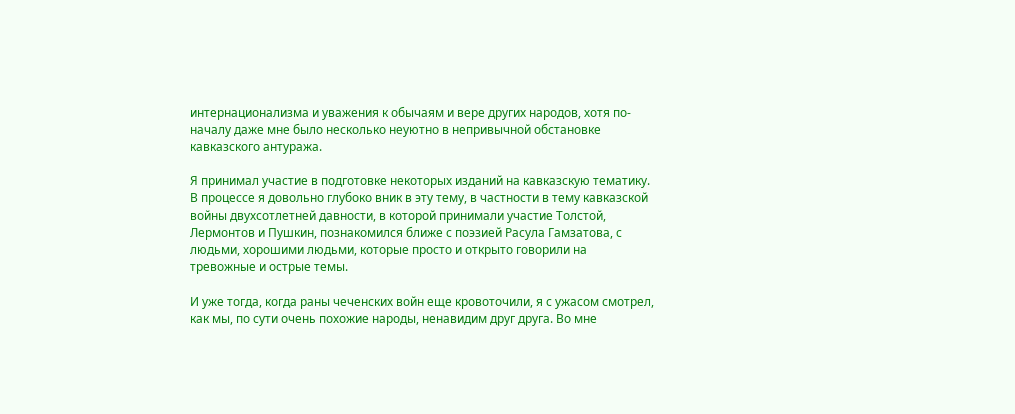интернационализма и уважения к обычаям и вере других народов, хотя по-началу даже мне было несколько неуютно в непривычной обстановке кавказского антуража.

Я принимал участие в подготовке некоторых изданий на кавказскую тематику. В процессе я довольно глубоко вник в эту тему, в частности в тему кавказской войны двухсотлетней давности, в которой принимали участие Толстой, Лермонтов и Пушкин, познакомился ближе с поэзией Расула Гамзатова, с людьми, хорошими людьми, которые просто и открыто говорили на тревожные и острые темы.

И уже тогда, когда раны чеченских войн еще кровоточили, я с ужасом смотрел, как мы, по сути очень похожие народы, ненавидим друг друга. Во мне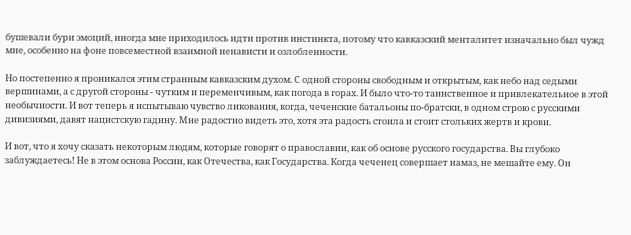бушевали бури эмоций, иногда мне приходилось идти против инстинкта, потому что кавказский менталитет изначально был чужд мне, особенно на фоне повсеместной взаимной ненависти и озлобленности.

Но постепенно я проникался этим странным кавказским духом. С одной стороны свободным и открытым, как небо над седыми вершинами, а с другой стороны - чутким и переменчивым, как погода в горах. И было что-то таинственное и привлекательное в этой необычности. И вот теперь я испытываю чувство ликования, когда, чеченские батальоны по-братски, в одном строю с русскими дивизиями, давят нацистскую гадину. Мне радостно видеть это, хотя эта радость стоила и стоит стольких жертв и крови.

И вот, что я хочу сказать некоторым людям, которые говорят о православии, как об основе русского государства. Вы глубоко заблуждаетесь! Не в этом основа России, как Отечества, как Государства. Когда чеченец совершает намаз, не мешайте ему. Он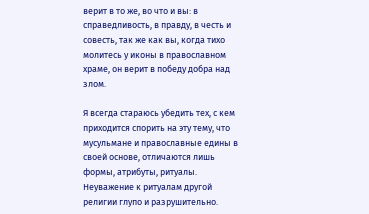верит в то же, во что и вы: в справедливость, в правду, в честь и совесть, так же как вы, когда тихо молитесь у иконы в православном храме, он верит в победу добра над злом.

Я всегда стараюсь убедить тех, с кем приходится спорить на эту тему, что мусульмане и православные едины в своей основе, отличаются лишь формы, атрибуты, ритуалы. Неуважение к ритуалам другой религии глупо и разрушительно.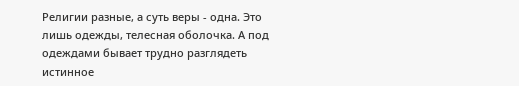Религии разные, а суть веры - одна. Это лишь одежды, телесная оболочка. А под одеждами бывает трудно разглядеть истинное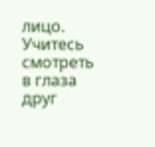лицо. Учитесь смотреть в глаза друг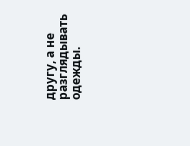другу, а не разглядывать одежды.